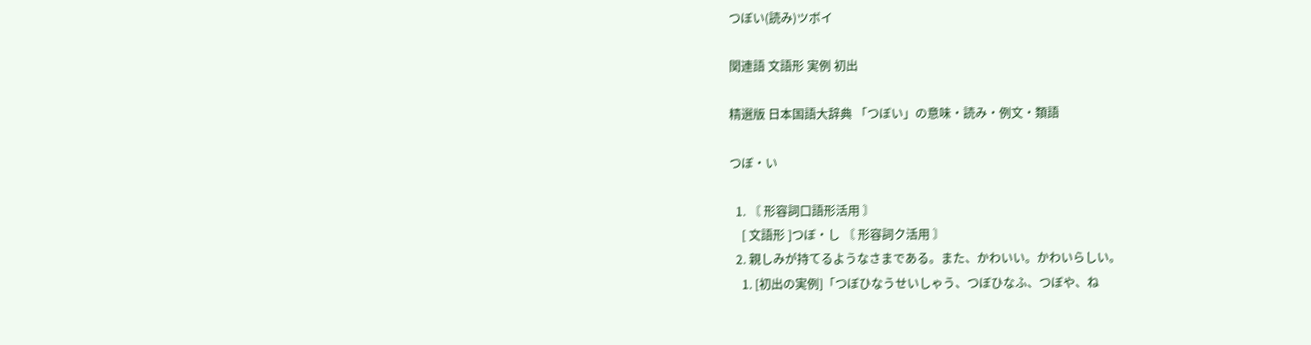つぼい(読み)ツボイ

関連語 文語形 実例 初出

精選版 日本国語大辞典 「つぼい」の意味・読み・例文・類語

つぼ・い

  1. 〘 形容詞口語形活用 〙
    [ 文語形 ]つぼ・し 〘 形容詞ク活用 〙
  2. 親しみが持てるようなさまである。また、かわいい。かわいらしい。
    1. [初出の実例]「つぼひなうせいしゃう、つぼひなふ、つぼや、ね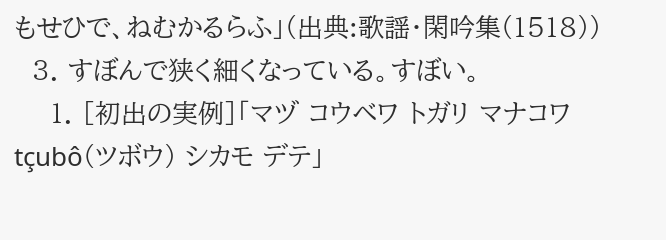もせひで、ねむかるらふ」(出典:歌謡・閑吟集(1518))
  3. すぼんで狭く細くなっている。すぼい。
    1. [初出の実例]「マヅ コウベワ トガリ マナコワ tçubô(ツボウ) シカモ デテ」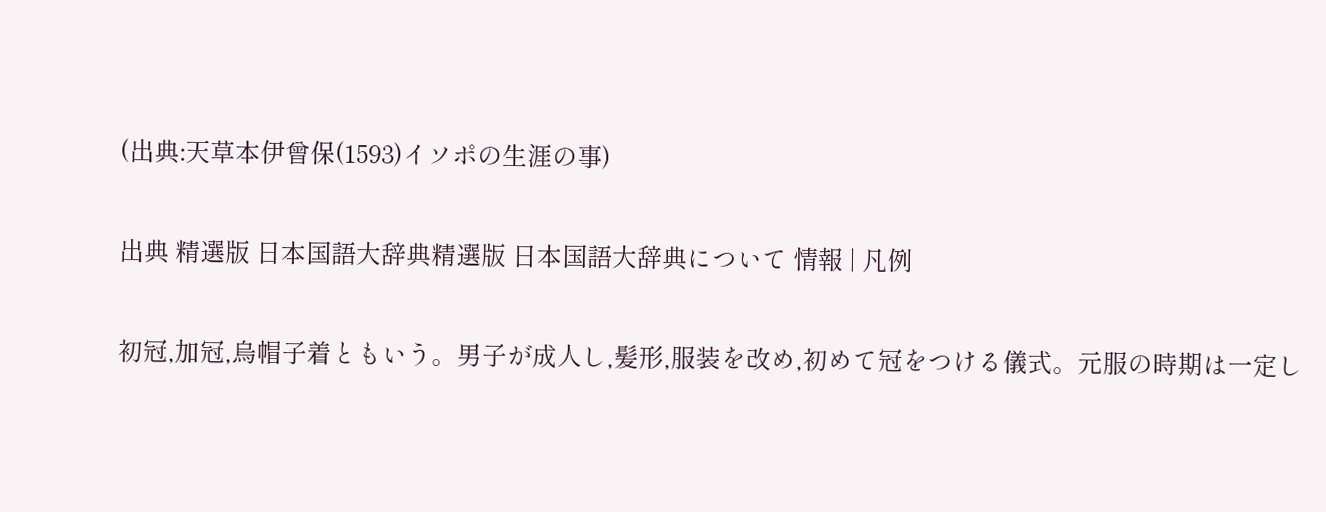(出典:天草本伊曾保(1593)イソポの生涯の事)

出典 精選版 日本国語大辞典精選版 日本国語大辞典について 情報 | 凡例

初冠,加冠,烏帽子着ともいう。男子が成人し,髪形,服装を改め,初めて冠をつける儀式。元服の時期は一定し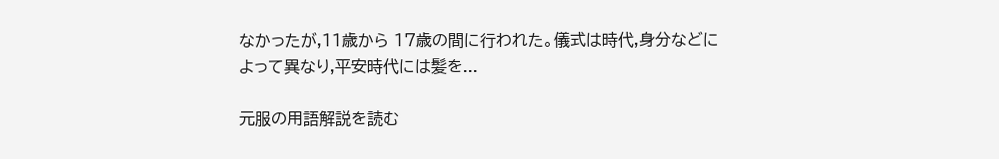なかったが,11歳から 17歳の間に行われた。儀式は時代,身分などによって異なり,平安時代には髪を...

元服の用語解説を読む